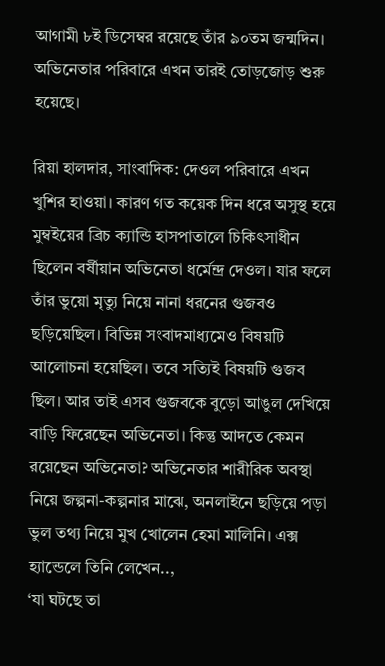আগামী ৮ই ডিসেম্বর রয়েছে তাঁর ৯০তম জন্মদিন। অভিনেতার পরিবারে এখন তারই তোড়জোড় শুরু হয়েছে।

রিয়া হালদার, সাংবাদিক: দেওল পরিবারে এখন খুশির হাওয়া। কারণ গত কয়েক দিন ধরে অসুস্থ হয়ে মুম্বইয়ের ব্রিচ ক্যান্ডি হাসপাতালে চিকিৎসাধীন ছিলেন বর্ষীয়ান অভিনেতা ধর্মেন্দ্র দেওল। যার ফলে তাঁর ভুয়ো মৃত্যু নিয়ে নানা ধরনের গুজবও ছড়িয়েছিল। বিভিন্ন সংবাদমাধ্যমেও বিষয়টি আলোচনা হয়েছিল। তবে সত্যিই বিষয়টি গুজব ছিল। আর তাই এসব গুজবকে বুড়ো আঙুল দেখিয়ে বাড়ি ফিরেছেন অভিনেতা। কিন্তু আদতে কেমন রয়েছেন অভিনেতা? অভিনেতার শারীরিক অবস্থা নিয়ে জল্পনা-কল্পনার মাঝে, অনলাইনে ছড়িয়ে পড়া ভুল তথ্য নিয়ে মুখ খোলেন হেমা মালিনি। এক্স হ্যান্ডেলে তিনি লেখেন..,
‘যা ঘটছে তা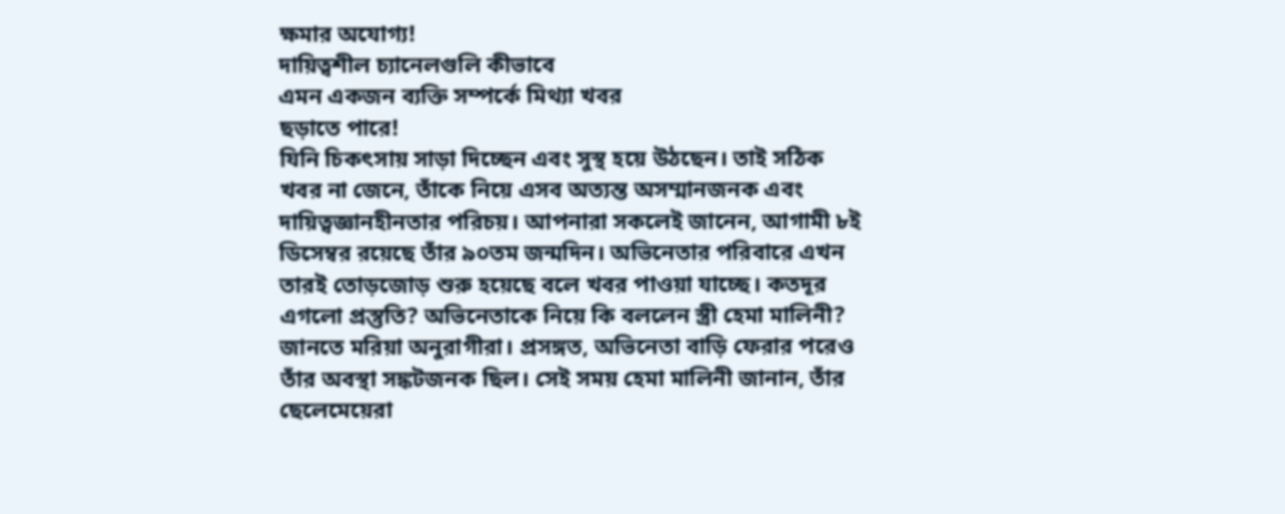ক্ষমার অযোগ্য!
দায়িত্বশীল চ্যানেলগুলি কীভাবে
এমন একজন ব্যক্তি সম্পর্কে মিথ্যা খবর
ছড়াতে পারে!
যিনি চিকৎসায় সাড়া দিচ্ছেন এবং সুস্থ হয়ে উঠছেন। তাই সঠিক খবর না জেনে, তাঁকে নিয়ে এসব অত্যন্ত অসম্মানজনক এবং দায়িত্বজ্ঞানহীনতার পরিচয়। আপনারা সকলেই জানেন, আগামী ৮ই ডিসেম্বর রয়েছে তাঁর ৯০তম জন্মদিন। অভিনেতার পরিবারে এখন তারই তোড়জোড় শুরু হয়েছে বলে খবর পাওয়া যাচ্ছে। কতদূর এগলো প্রস্তুতি? অভিনেতাকে নিয়ে কি বললেন স্ত্রী হেমা মালিনী? জানতে মরিয়া অনুরাগীরা। প্রসঙ্গত, অভিনেতা বাড়ি ফেরার পরেও তাঁর অবস্থা সঙ্কটজনক ছিল। সেই সময় হেমা মালিনী জানান, তাঁর ছেলেমেয়েরা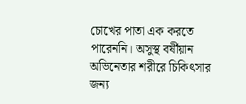চোখের পাতা এক করতে পারেননি। অসুস্থ বর্ষীয়ান অভিনেতার শরীরে চিকিৎসার জন্য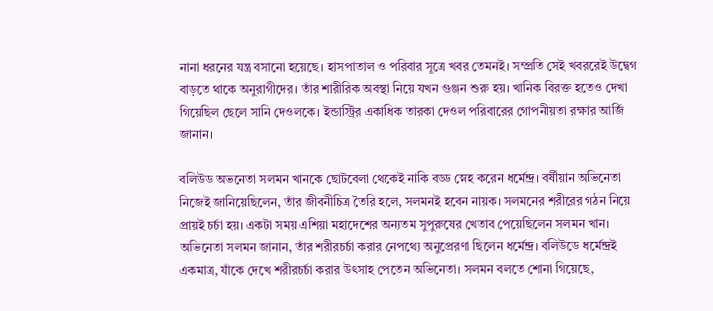নানা ধরনের যন্ত্র বসানো হয়েছে। হাসপাতাল ও পরিবার সূত্রে খবর তেমনই। সম্প্রতি সেই খবররেই উদ্বেগ বাড়তে থাকে অনুরাগীদের। তাঁর শারীরিক অবস্থা নিয়ে যখন গুঞ্জন শুরু হয়। খানিক বিরক্ত হতেও দেখা গিয়েছিল ছেলে সানি দেওলকে। ইন্ডাস্ট্রির একাধিক তারকা দেওল পরিবারের গোপনীয়তা রক্ষার আর্জি জানান।

বলিউড অভনেতা সলমন খানকে ছোটবেলা থেকেই নাকি বড্ড স্নেহ করেন ধর্মেন্দ্র। বর্ষীয়ান অভিনেতা নিজেই জানিয়েছিলেন, তাঁর জীবনীচিত্র তৈরি হলে, সলমনই হবেন নায়ক। সলমনের শরীরের গঠন নিয়ে প্রায়ই চর্চা হয়। একটা সময় এশিয়া মহাদেশের অন্যতম সুপুরুষের খেতাব পেয়েছিলেন সলমন খান। অভিনেতা সলমন জানান, তাঁর শরীরচর্চা করার নেপথ্যে অনুপ্রেরণা ছিলেন ধর্মেন্দ্র। বলিউডে ধর্মেন্দ্রই একমাত্র, যাঁকে দেখে শরীরচর্চা করার উৎসাহ পেতেন অভিনেতা। সলমন বলতে শোনা গিয়েছে,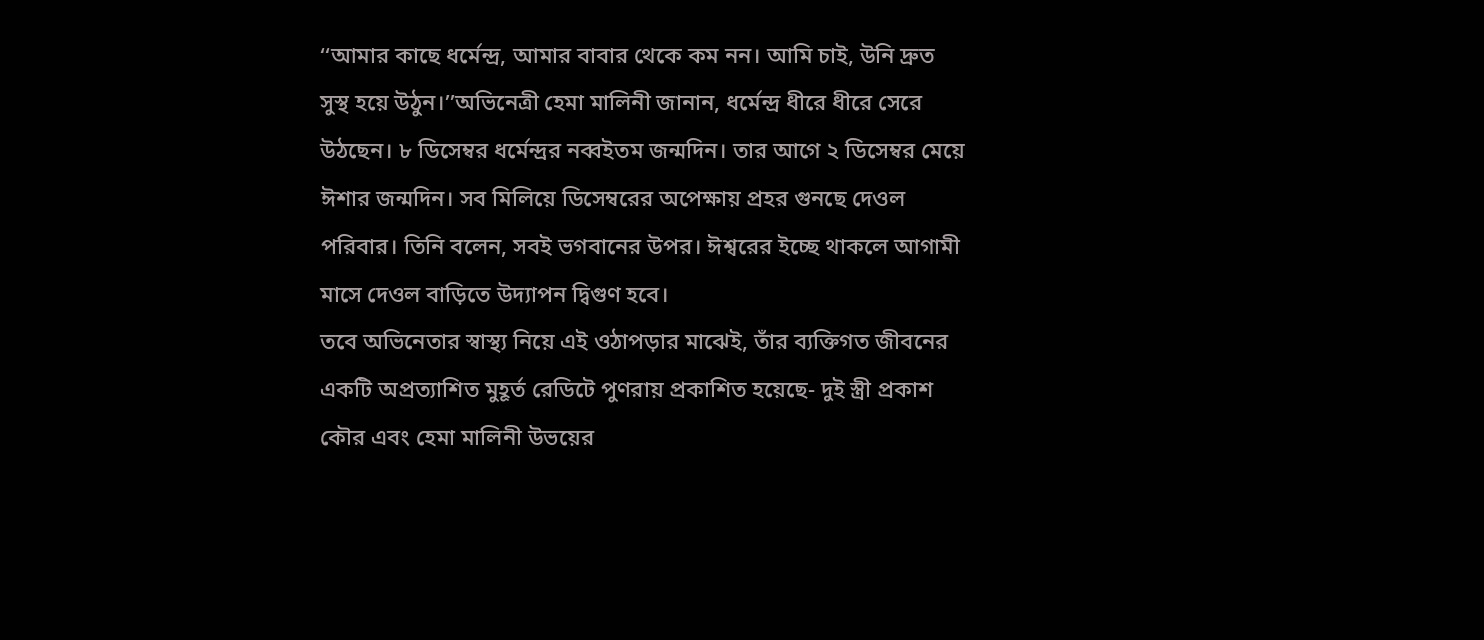‘‘আমার কাছে ধর্মেন্দ্র, আমার বাবার থেকে কম নন। আমি চাই, উনি দ্রুত সুস্থ হয়ে উঠুন।’’অভিনেত্রী হেমা মালিনী জানান, ধর্মেন্দ্র ধীরে ধীরে সেরে উঠছেন। ৮ ডিসেম্বর ধর্মেন্দ্রর নব্বইতম জন্মদিন। তার আগে ২ ডিসেম্বর মেয়ে ঈশার জন্মদিন। সব মিলিয়ে ডিসেম্বরের অপেক্ষায় প্রহর গুনছে দেওল পরিবার। তিনি বলেন, সবই ভগবানের উপর। ঈশ্বরের ইচ্ছে থাকলে আগামী মাসে দেওল বাড়িতে উদ্যাপন দ্বিগুণ হবে।
তবে অভিনেতার স্বাস্থ্য নিয়ে এই ওঠাপড়ার মাঝেই, তাঁর ব্যক্তিগত জীবনের একটি অপ্রত্যাশিত মুহূর্ত রেডিটে পুণরায় প্রকাশিত হয়েছে- দুই স্ত্রী প্রকাশ কৌর এবং হেমা মালিনী উভয়ের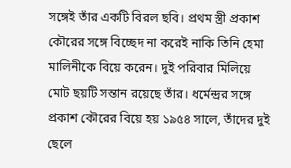সঙ্গেই তাঁর একটি বিরল ছবি। প্রথম স্ত্রী প্রকাশ কৌরের সঙ্গে বিচ্ছেদ না করেই নাকি তিনি হেমা মালিনীকে বিয়ে করেন। দুই পরিবার মিলিয়ে মোট ছয়টি সন্তান রয়েছে তাঁর। ধর্মেন্দ্রর সঙ্গে প্রকাশ কৌরের বিয়ে হয় ১৯৫৪ সালে, তাঁদের দুই ছেলে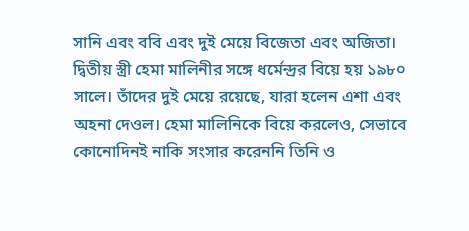সানি এবং ববি এবং দুই মেয়ে বিজেতা এবং অজিতা। দ্বিতীয় স্ত্রী হেমা মালিনীর সঙ্গে ধর্মেন্দ্রর বিয়ে হয় ১৯৮০ সালে। তাঁদের দুই মেয়ে রয়েছে, যারা হলেন এশা এবং অহনা দেওল। হেমা মালিনিকে বিয়ে করলেও, সেভাবে কোনোদিনই নাকি সংসার করেননি তিনি ও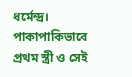ধর্মেন্দ্র। পাকাপাকিভাবে প্রথম স্ত্রী ও সেই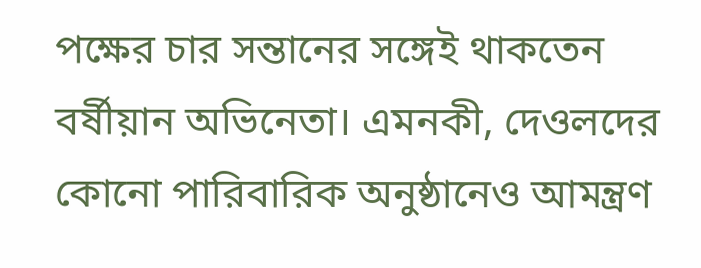পক্ষের চার সন্তানের সঙ্গেই থাকতেন বর্ষীয়ান অভিনেতা। এমনকী, দেওলদের কোনো পারিবারিক অনুষ্ঠানেও আমন্ত্রণ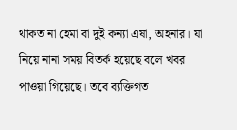থাকত না হেমা বা দুই কন্যা এষা, অহনার। যা নিয়ে নানা সময় বিতর্ক হয়েছে বলে খবর পাওয়া গিয়েছে। তবে ব্যক্তিগত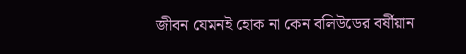জীবন যেমনই হোক না কেন বলিউডের বর্ষীয়ান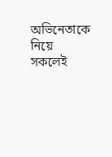অভিনেতাকে নিয়ে সকলেই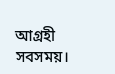আগ্রহী সবসময়।